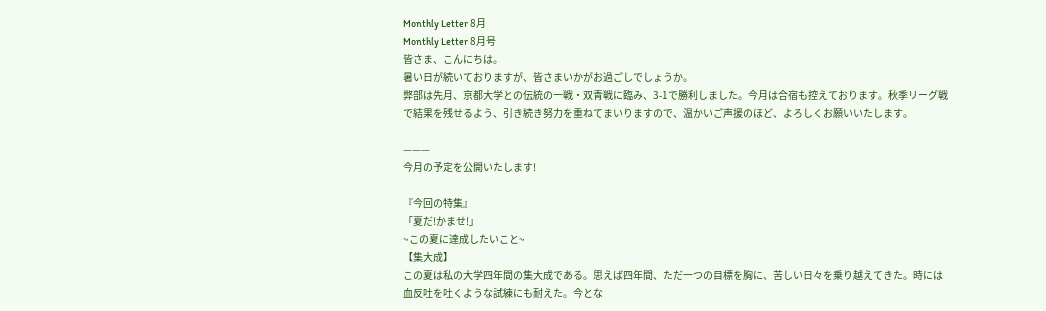Monthly Letter 8月
Monthly Letter 8月号
皆さま、こんにちは。
暑い日が続いておりますが、皆さまいかがお過ごしでしょうか。
弊部は先月、京都大学との伝統の一戦・双青戦に臨み、3-1で勝利しました。今月は合宿も控えております。秋季リーグ戦で結果を残せるよう、引き続き努力を重ねてまいりますので、温かいご声援のほど、よろしくお願いいたします。

———
今月の予定を公開いたします!

『今回の特集』
「夏だ!かませ!」
~この夏に達成したいこと~
【集大成】
この夏は私の大学四年間の集大成である。思えば四年間、ただ一つの目標を胸に、苦しい日々を乗り越えてきた。時には血反吐を吐くような試練にも耐えた。今とな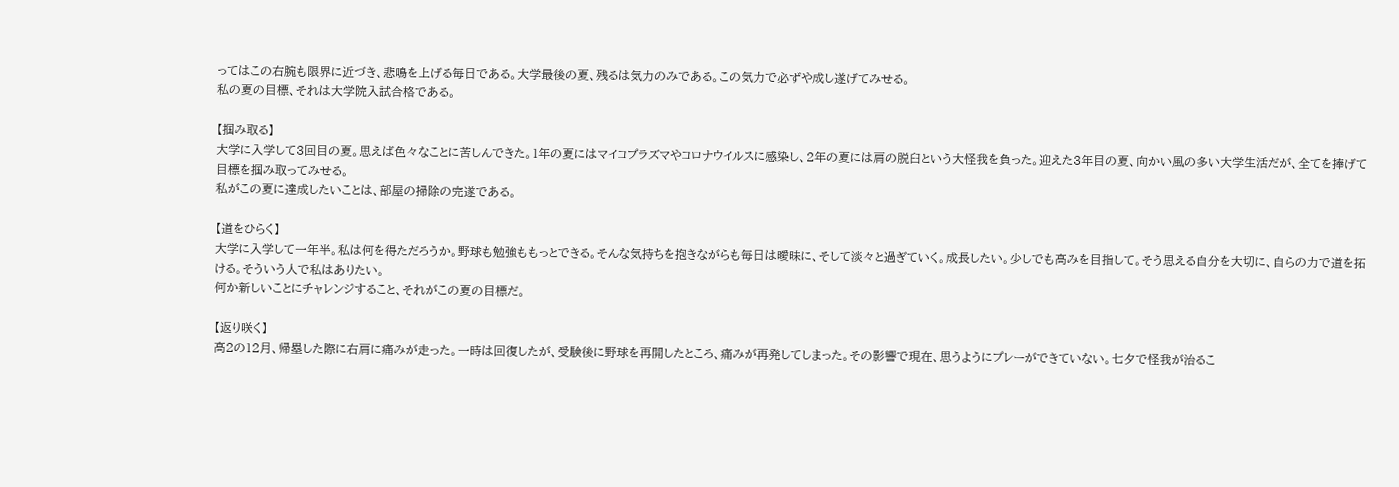ってはこの右腕も限界に近づき、悲鳴を上げる毎日である。大学最後の夏、残るは気力のみである。この気力で必ずや成し遂げてみせる。
私の夏の目標、それは大学院入試合格である。

【掴み取る】
大学に入学して3回目の夏。思えば色々なことに苦しんできた。1年の夏にはマイコプラズマやコロナウイルスに感染し、2年の夏には肩の脱臼という大怪我を負った。迎えた3年目の夏、向かい風の多い大学生活だが、全てを捧げて目標を掴み取ってみせる。
私がこの夏に達成したいことは、部屋の掃除の完遂である。

【道をひらく】
大学に入学して一年半。私は何を得ただろうか。野球も勉強ももっとできる。そんな気持ちを抱きながらも毎日は曖昧に、そして淡々と過ぎていく。成長したい。少しでも高みを目指して。そう思える自分を大切に、自らの力で道を拓ける。そういう人で私はありたい。
何か新しいことにチャレンジすること、それがこの夏の目標だ。

【返り咲く】
高2の12月、帰塁した際に右肩に痛みが走った。一時は回復したが、受験後に野球を再開したところ、痛みが再発してしまった。その影響で現在、思うようにプレーができていない。七夕で怪我が治るこ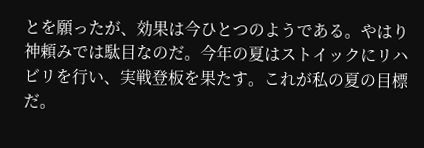とを願ったが、効果は今ひとつのようである。やはり神頼みでは駄目なのだ。今年の夏はストイックにリハビリを行い、実戦登板を果たす。これが私の夏の目標だ。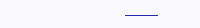———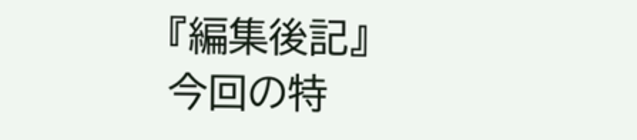『編集後記』
今回の特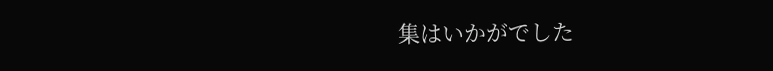集はいかがでした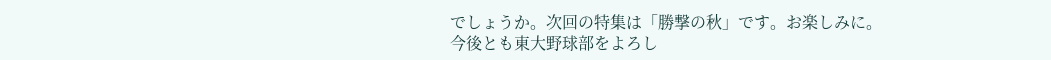でしょうか。次回の特集は「勝撃の秋」です。お楽しみに。
今後とも東大野球部をよろし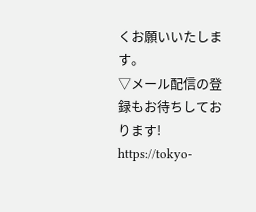くお願いいたします。
▽メール配信の登録もお待ちしております!
https://tokyo-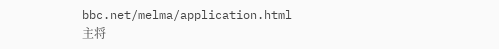bbc.net/melma/application.html
主将